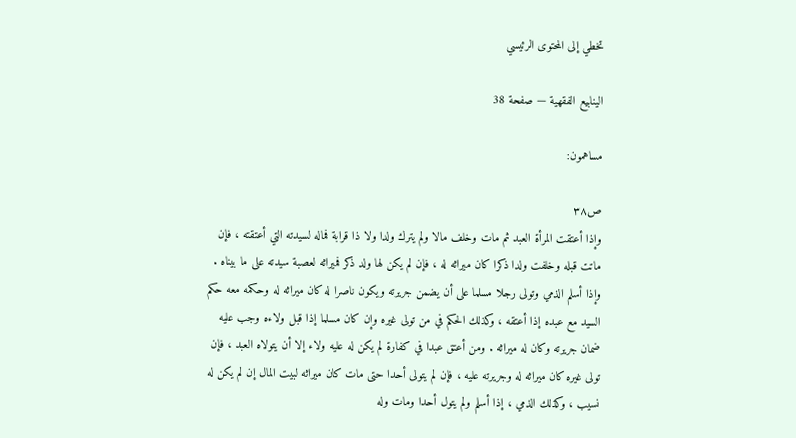تخطي إلى المحتوى الرئيسي

الينابيع الفقهية — صفحة 38

مساهمون:

ص٣٨
وإذا أعتقت المرأة العبد ثم مات وخلف مالا ولم يترك ولدا ولا ذا قرابة فماله لسيدته التي أعتقته ، فإن ماتت قبله وخلفت ولدا ذكرا كان ميراثه له ، فإن لم يكن لها ولد ذكر فميراثه لعصبة سيدته على ما بيناه . وإذا أسلم الذمي وتولى رجلا مسلما على أن يضمن جريرته ويكون ناصرا له كان ميراثه له وحكمه معه حكم السيد مع عبده إذا أعتقه ، وكذلك الحكم في من تولى غيره وإن كان مسلما إذا قبل ولاءه وجب عليه ضمان جريرته وكان له ميراثه . ومن أعتق عبدا في كفارة لم يكن له عليه ولاء إلا أن يتولاه العبد ، فإن تولى غيره كان ميراثه له وجريرته عليه ، فإن لم يتولى أحدا حتى مات كان ميراثه لبيت المال إن لم يكن له نسيب ، وكذلك الذمي ، إذا أسلم ولم يتول أحدا ومات وله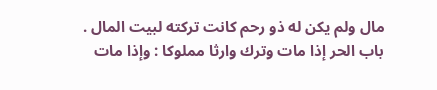مال ولم يكن له ذو رحم كانت تركته لبيت المال . باب الحر إذا مات وترك وارثا مملوكا : وإذا مات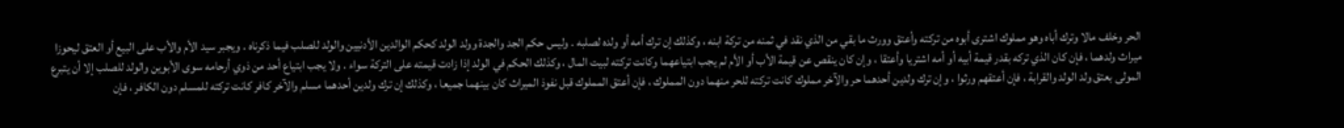الحر وخلف مالا وترك أباه وهو مملوك اشترى أبوه من تركته وأعتق وورث ما بقي من الذي نقد في ثمنه من تركة ابنه ، وكذلك إن ترك أمه أو ولده لصلبه . وليس حكم الجد والجدة وولد الولد كحكم الوالدين الأدنيين والولد للصلب فيما ذكرناه . ويجبر سيد الأم والأب على البيع أو العتق ليحوزا ميراث ولدهما ، فإن كان الذي تركه بقدر قيمة أبيه أو أمه اشتريا وأعتقا ، وإن كان ينقص عن قيمة الأب أو الأم لم يجب ابتياعهما وكانت تركته لبيت المال ، وكذلك الحكم في الولد إذا زادت قيمته على التركة سواء . ولا يجب ابتياع أحد من ذوي أرحامه سوى الأبوين والولد للصلب إلا أن يتبرع المولى بعتق ولد الولد والقرابة ، فإن أعتقهم ورثوا ، وإن ترك ولدين أحدهما حر والآخر مملوك كانت تركته للحر منهما دون المملوك ، فإن أعتق المملوك قبل نفوذ الميراث كان بينهما جميعا ، وكذلك إن ترك ولدين أحدهما مسلم والآخر كافر كانت تركته للمسلم دون الكافر ، فإن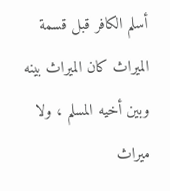أسلم الكافر قبل قسمة الميراث كان الميراث بينه وبين أخيه المسلم ، ولا ميراث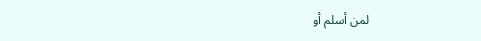لمن أسلم أو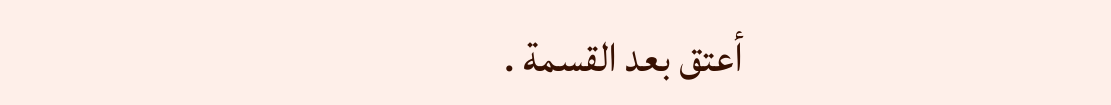أعتق بعد القسمة .